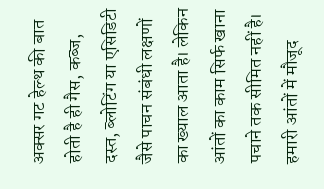अक्सर गट हेल्थ की बात होती है ही गैस, कब्ज, दस्त, ब्लोटिंग या एसिडिटी जैसे पाचन संबंधी लक्षणों का ख्याल आता है। लेकिन आंतों का काम सिर्फ खाना पचाने तक सीमित नहीं है। हमारी आंतों में मौजूद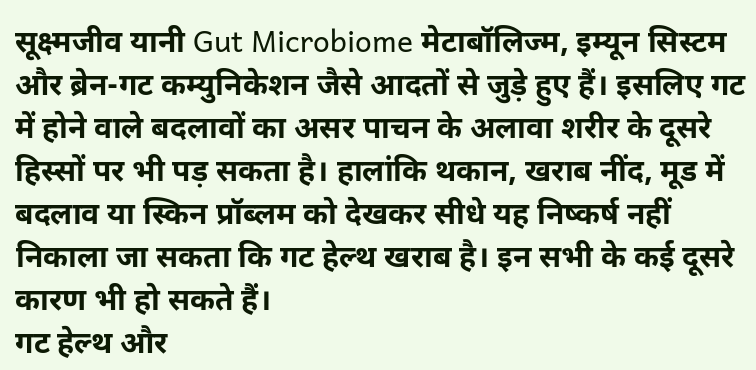सूक्ष्मजीव यानी Gut Microbiome मेटाबॉलिज्म, इम्यून सिस्टम और ब्रेन-गट कम्युनिकेशन जैसे आदतों से जुड़े हुए हैं। इसलिए गट में होने वाले बदलावों का असर पाचन के अलावा शरीर के दूसरे हिस्सों पर भी पड़ सकता है। हालांकि थकान, खराब नींद, मूड में बदलाव या स्किन प्रॉब्लम को देखकर सीधे यह निष्कर्ष नहीं निकाला जा सकता कि गट हेल्थ खराब है। इन सभी के कई दूसरे कारण भी हो सकते हैं।
गट हेल्थ और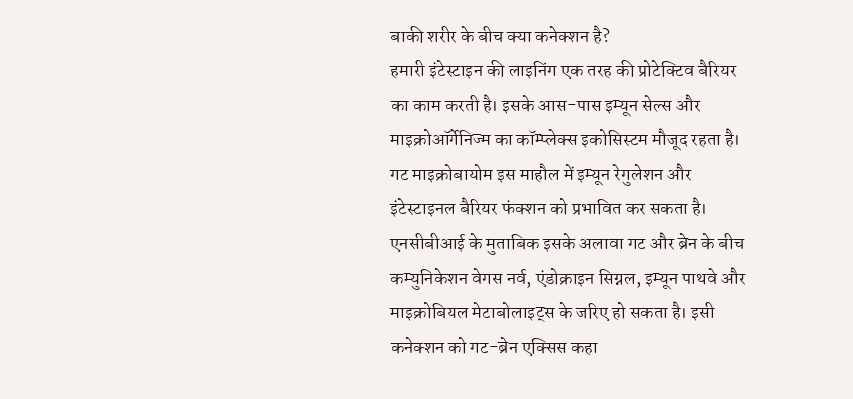बाकी शरीर के बीच क्या कनेक्शन है?
हमारी इंटेस्टाइन की लाइनिंग एक तरह की प्रोटेक्टिव बैरियर का काम करती है। इसके आस-पास इम्यून सेल्स और माइक्रोऑर्गेनिज्म का कॉम्प्लेक्स इकोसिस्टम मौजूद रहता है। गट माइक्रोबायोम इस माहौल में इम्यून रेगुलेशन और इंटेस्टाइनल बैरियर फंक्शन को प्रभावित कर सकता है।
एनसीबीआई के मुताबिक इसके अलावा गट और ब्रेन के बीच कम्युनिकेशन वेगस नर्व, एंडोक्राइन सिग्नल, इम्यून पाथवे और माइक्रोबियल मेटाबोलाइट्स के जरिए हो सकता है। इसी कनेक्शन को गट-ब्रेन एक्सिस कहा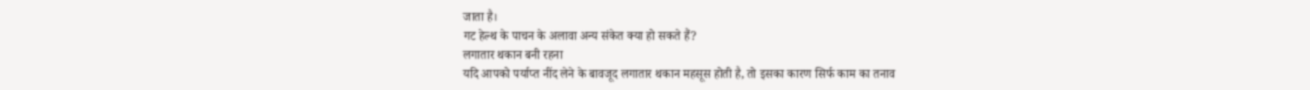जाता है।
गट हेल्थ के पाचन के अलावा अन्य संकेत क्या हो सकते हैं?
लगातार थकान बनी रहना
यदि आपको पर्याप्त नींद लेने के बावजूद लगातार थकान महसूस होती है, तो इसका कारण सिर्फ काम का तनाव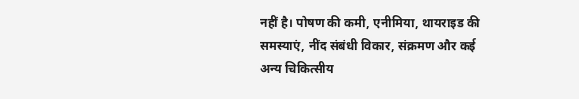नहीं है। पोषण की कमी, एनीमिया, थायराइड की समस्याएं, नींद संबंधी विकार, संक्रमण और कई अन्य चिकित्सीय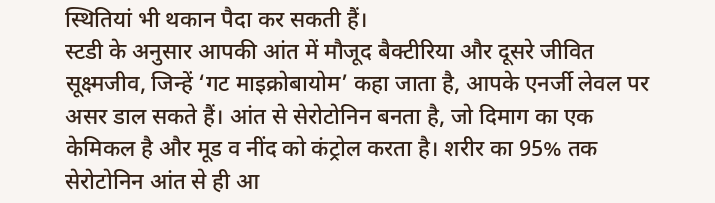स्थितियां भी थकान पैदा कर सकती हैं।
स्टडी के अनुसार आपकी आंत में मौजूद बैक्टीरिया और दूसरे जीवित सूक्ष्मजीव, जिन्हें ‘गट माइक्रोबायोम’ कहा जाता है, आपके एनर्जी लेवल पर असर डाल सकते हैं। आंत से सेरोटोनिन बनता है, जो दिमाग का एक केमिकल है और मूड व नींद को कंट्रोल करता है। शरीर का 95% तक सेरोटोनिन आंत से ही आ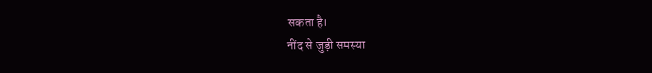सकता है।
नींद से जुड़ी समस्या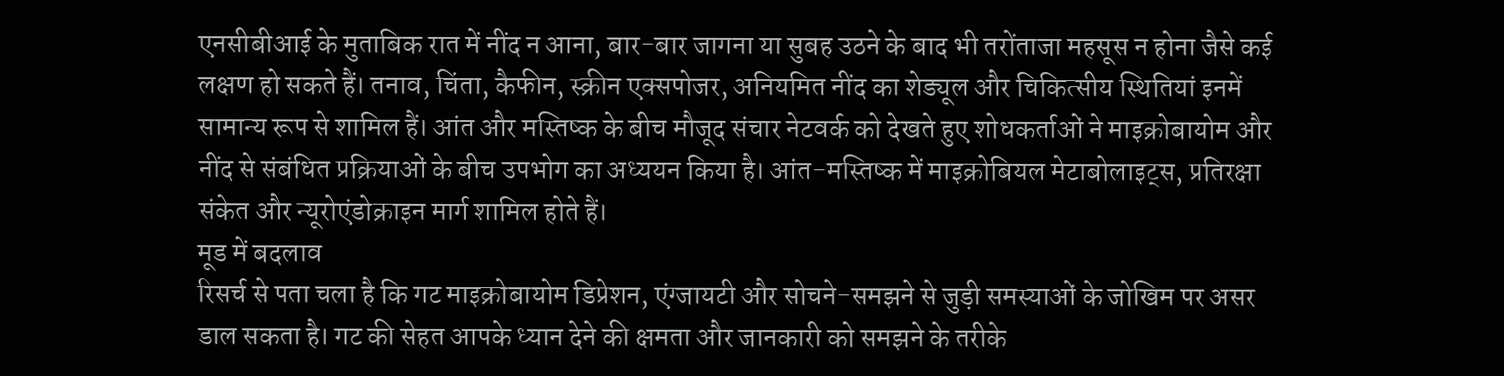एनसीबीआई के मुताबिक रात में नींद न आना, बार-बार जागना या सुबह उठने के बाद भी तरोंताजा महसूस न होना जैसे कई लक्षण हो सकते हैं। तनाव, चिंता, कैफीन, स्क्रीन एक्सपोजर, अनियमित नींद का शेड्यूल और चिकित्सीय स्थितियां इनमें सामान्य रूप से शामिल हैं। आंत और मस्तिष्क के बीच मौजूद संचार नेटवर्क को देखते हुए शोधकर्ताओं ने माइक्रोबायोम और नींद से संबंधित प्रक्रियाओं के बीच उपभोग का अध्ययन किया है। आंत-मस्तिष्क में माइक्रोबियल मेटाबोलाइट्स, प्रतिरक्षा संकेत और न्यूरोएंडोक्राइन मार्ग शामिल होते हैं।
मूड में बदलाव
रिसर्च से पता चला है कि गट माइक्रोबायोम डिप्रेशन, एंग्जायटी और सोचने-समझने से जुड़ी समस्याओं के जोखिम पर असर डाल सकता है। गट की सेहत आपके ध्यान देने की क्षमता और जानकारी को समझने के तरीके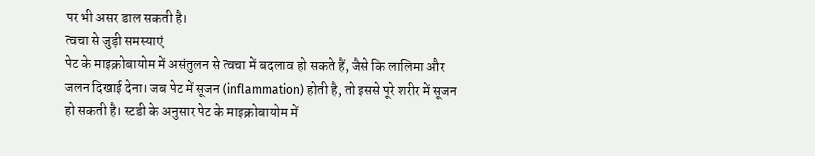पर भी असर डाल सकती है।
त्वचा से जुड़ी समस्याएं
पेट के माइक्रोबायोम में असंतुलन से त्वचा में बदलाव हो सकते हैं, जैसे कि लालिमा और जलन दिखाई देना। जब पेट में सूजन (inflammation) होती है, तो इससे पूरे शरीर में सूजन हो सकती है। स्टडी के अनुसार पेट के माइक्रोबायोम में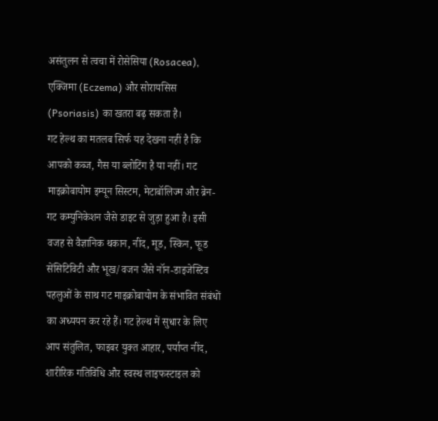असंतुलन से त्वचा में रोसेसिया (Rosacea), एक्जिमा (Eczema) और सोरायसिस (Psoriasis) का खतरा बढ़ सकता है।
गट हेल्थ का मतलब सिर्फ यह देखना नहीं है कि आपको कब्ज, गैस या ब्लोटिंग है या नहीं। गट माइक्रोबायोम इम्यून सिस्टम, मेटाबॉलिज्म और ब्रेन-गट कम्युनिकेशन जैसे डाइट से जुड़ा हुआ है। इसी वजह से वैज्ञानिक थकान, नींद, मूड, स्किन, फूड सेंसिटिविटी और भूख/वजन जैसे नॉन-डाइजेस्टिव पहलुओं के साथ गट माइक्रोबायोम के संभावित संबंधों का अध्ययन कर रहे हैं। गट हेल्थ में सुधार के लिए आप संतुलित, फाइबर युक्त आहार, पर्याप्त नींद, शारीरिक गतिविधि और स्वस्थ लाइफस्टाइल को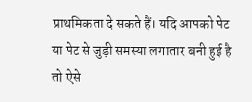प्राथमिकता दे सकते हैं। यदि आपको पेट या पेट से जुड़ी समस्या लगातार बनी हुई है तो ऐसे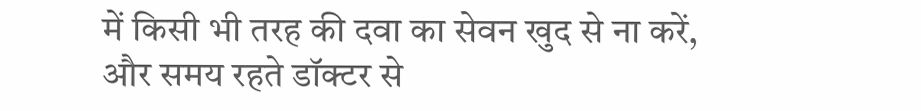में किसी भी तरह की दवा का सेवन खुद से ना करें, और समय रहते डॉक्टर से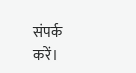संपर्क करें।